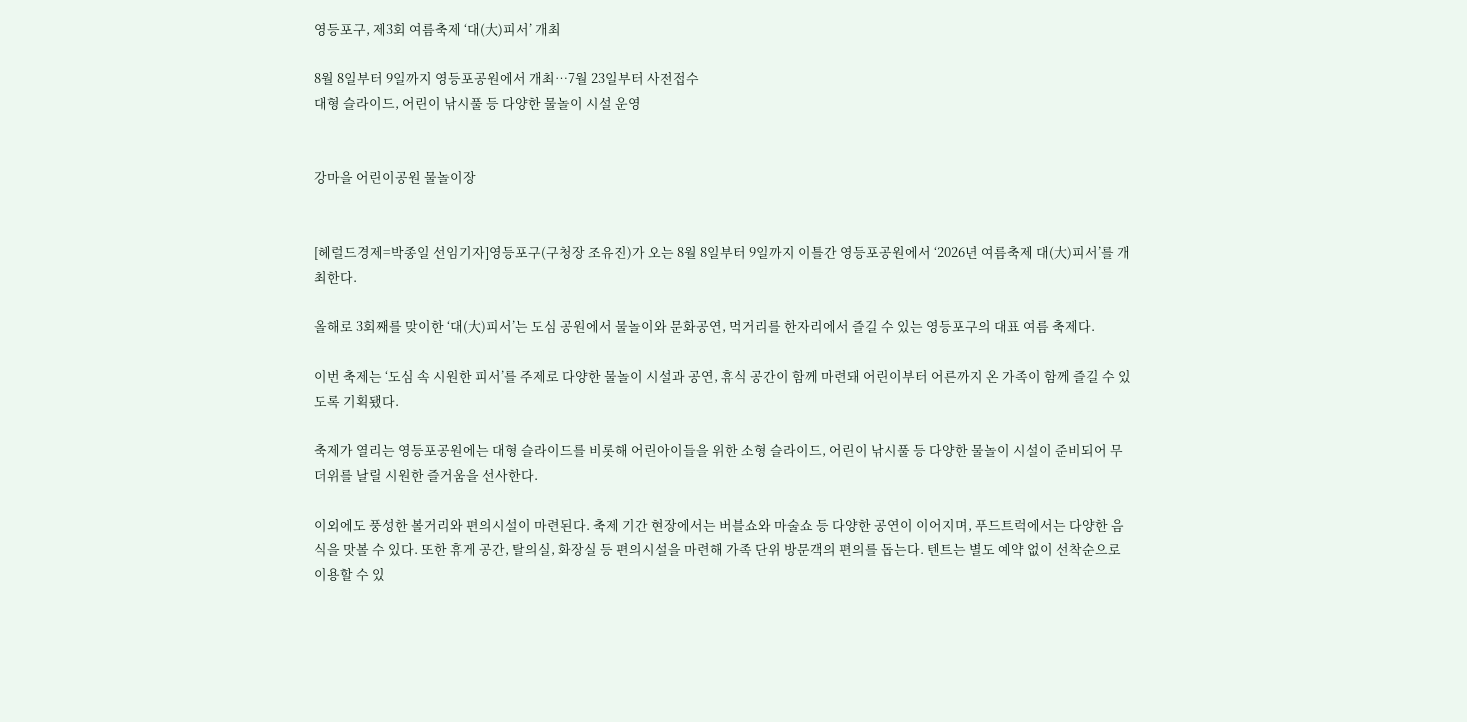영등포구, 제3회 여름축제 ‘대(大)피서’ 개최

8월 8일부터 9일까지 영등포공원에서 개최…7월 23일부터 사전접수
대형 슬라이드, 어린이 낚시풀 등 다양한 물놀이 시설 운영


강마을 어린이공원 물놀이장


[헤럴드경제=박종일 선임기자]영등포구(구청장 조유진)가 오는 8월 8일부터 9일까지 이틀간 영등포공원에서 ‘2026년 여름축제 대(大)피서’를 개최한다.

올해로 3회째를 맞이한 ‘대(大)피서’는 도심 공원에서 물놀이와 문화공연, 먹거리를 한자리에서 즐길 수 있는 영등포구의 대표 여름 축제다.

이번 축제는 ‘도심 속 시원한 피서’를 주제로 다양한 물놀이 시설과 공연, 휴식 공간이 함께 마련돼 어린이부터 어른까지 온 가족이 함께 즐길 수 있도록 기획됐다.

축제가 열리는 영등포공원에는 대형 슬라이드를 비롯해 어린아이들을 위한 소형 슬라이드, 어린이 낚시풀 등 다양한 물놀이 시설이 준비되어 무더위를 날릴 시원한 즐거움을 선사한다.

이외에도 풍성한 볼거리와 편의시설이 마련된다. 축제 기간 현장에서는 버블쇼와 마술쇼 등 다양한 공연이 이어지며, 푸드트럭에서는 다양한 음식을 맛볼 수 있다. 또한 휴게 공간, 탈의실, 화장실 등 편의시설을 마련해 가족 단위 방문객의 편의를 돕는다. 텐트는 별도 예약 없이 선착순으로 이용할 수 있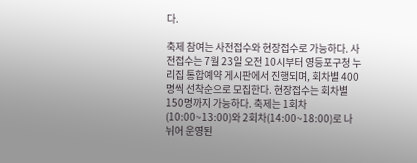다.

축제 참여는 사전접수와 현장접수로 가능하다. 사전접수는 7월 23일 오전 10시부터 영등포구청 누리집 통합예약 게시판에서 진행되며, 회차별 400명씩 선착순으로 모집한다. 현장접수는 회차별 150명까지 가능하다. 축제는 1회차(10:00~13:00)와 2회차(14:00~18:00)로 나뉘어 운영된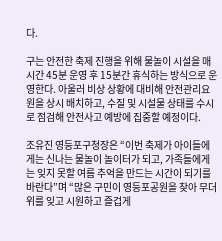다.

구는 안전한 축제 진행을 위해 물놀이 시설을 매시간 45분 운영 후 15분간 휴식하는 방식으로 운영한다. 아울러 비상 상황에 대비해 안전관리요원을 상시 배치하고, 수질 및 시설물 상태를 수시로 점검해 안전사고 예방에 집중할 예정이다.

조유진 영등포구청장은 “이번 축제가 아이들에게는 신나는 물놀이 놀이터가 되고, 가족들에게는 잊지 못할 여름 추억을 만드는 시간이 되기를 바란다”며 “많은 구민이 영등포공원을 찾아 무더위를 잊고 시원하고 즐겁게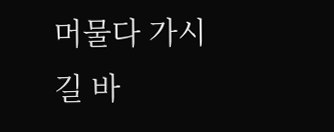머물다 가시길 바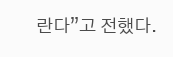란다”고 전했다.